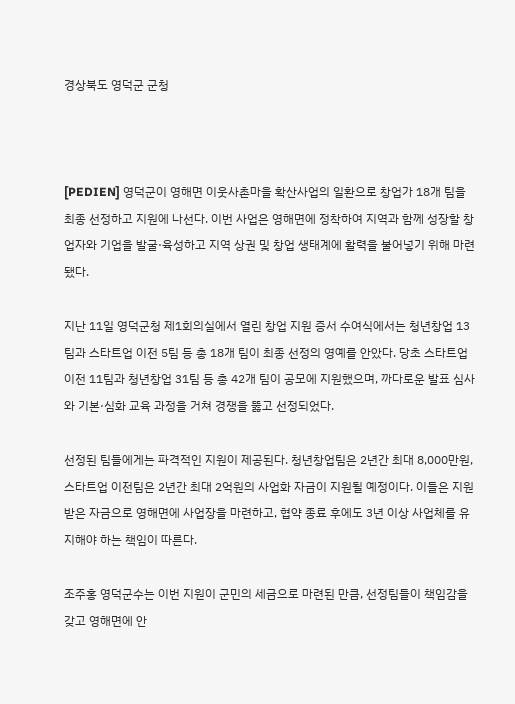경상북도 영덕군 군청



[PEDIEN] 영덕군이 영해면 이웃사촌마을 확산사업의 일환으로 창업가 18개 팀을 최종 선정하고 지원에 나선다. 이번 사업은 영해면에 정착하여 지역과 함께 성장할 창업자와 기업을 발굴·육성하고 지역 상권 및 창업 생태계에 활력을 불어넣기 위해 마련됐다.

지난 11일 영덕군청 제1회의실에서 열린 창업 지원 증서 수여식에서는 청년창업 13팀과 스타트업 이전 5팀 등 총 18개 팀이 최종 선정의 영예를 안았다. 당초 스타트업 이전 11팀과 청년창업 31팀 등 총 42개 팀이 공모에 지원했으며, 까다로운 발표 심사와 기본·심화 교육 과정을 거쳐 경쟁을 뚫고 선정되었다.

선정된 팀들에게는 파격적인 지원이 제공된다. 청년창업팀은 2년간 최대 8,000만원, 스타트업 이전팀은 2년간 최대 2억원의 사업화 자금이 지원될 예정이다. 이들은 지원받은 자금으로 영해면에 사업장을 마련하고, 협약 종료 후에도 3년 이상 사업체를 유지해야 하는 책임이 따른다.

조주홍 영덕군수는 이번 지원이 군민의 세금으로 마련된 만큼, 선정팀들이 책임감을 갖고 영해면에 안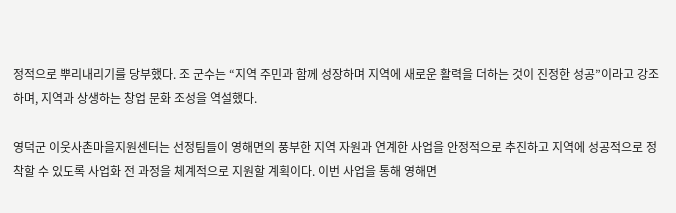정적으로 뿌리내리기를 당부했다. 조 군수는 “지역 주민과 함께 성장하며 지역에 새로운 활력을 더하는 것이 진정한 성공”이라고 강조하며, 지역과 상생하는 창업 문화 조성을 역설했다.

영덕군 이웃사촌마을지원센터는 선정팀들이 영해면의 풍부한 지역 자원과 연계한 사업을 안정적으로 추진하고 지역에 성공적으로 정착할 수 있도록 사업화 전 과정을 체계적으로 지원할 계획이다. 이번 사업을 통해 영해면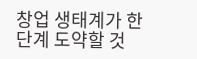창업 생태계가 한 단계 도약할 것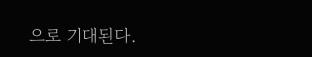으로 기대된다.